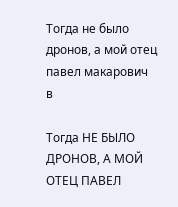Тогда не было дронов, а мой отец павел макарович в

Тогда НЕ БЫЛО ДРОНОВ, А МОЙ ОТЕЦ ПАВЕЛ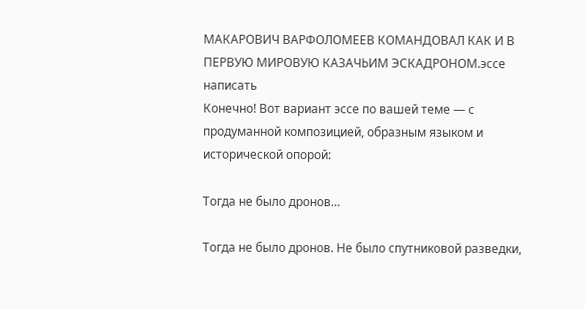МАКАРОВИЧ ВАРФОЛОМЕЕВ КОМАНДОВАЛ КАК И В ПЕРВУЮ МИРОВУЮ КАЗАЧЬИМ ЭСКАДРОНОМ.эссе написать
Конечно! Вот вариант эссе по вашей теме — с продуманной композицией, образным языком и исторической опорой:

Тогда не было дронов…

Тогда не было дронов. Не было спутниковой разведки,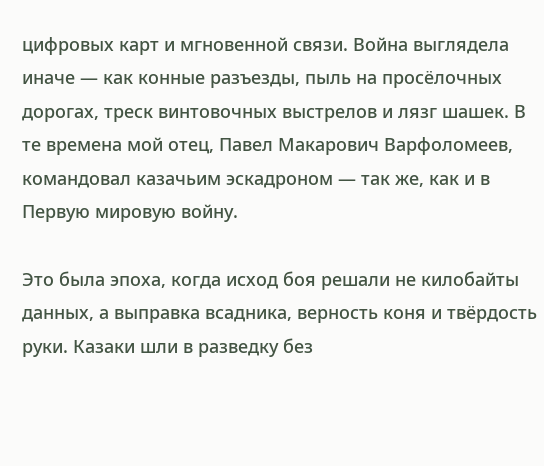цифровых карт и мгновенной связи. Война выглядела иначе — как конные разъезды, пыль на просёлочных дорогах, треск винтовочных выстрелов и лязг шашек. В те времена мой отец, Павел Макарович Варфоломеев, командовал казачьим эскадроном — так же, как и в Первую мировую войну.

Это была эпоха, когда исход боя решали не килобайты данных, а выправка всадника, верность коня и твёрдость руки. Казаки шли в разведку без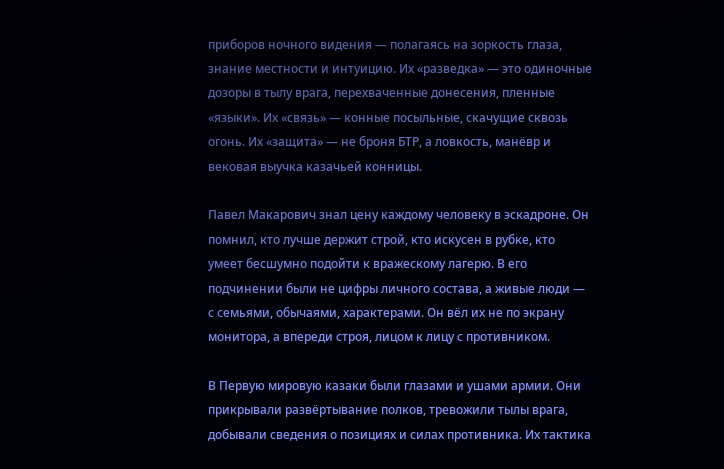приборов ночного видения — полагаясь на зоркость глаза, знание местности и интуицию. Их «разведка» — это одиночные дозоры в тылу врага, перехваченные донесения, пленные «языки». Их «связь» — конные посыльные, скачущие сквозь огонь. Их «защита» — не броня БТР, а ловкость, манёвр и вековая выучка казачьей конницы.

Павел Макарович знал цену каждому человеку в эскадроне. Он помнил, кто лучше держит строй, кто искусен в рубке, кто умеет бесшумно подойти к вражескому лагерю. В его подчинении были не цифры личного состава, а живые люди — с семьями, обычаями, характерами. Он вёл их не по экрану монитора, а впереди строя, лицом к лицу с противником.

В Первую мировую казаки были глазами и ушами армии. Они прикрывали развёртывание полков, тревожили тылы врага, добывали сведения о позициях и силах противника. Их тактика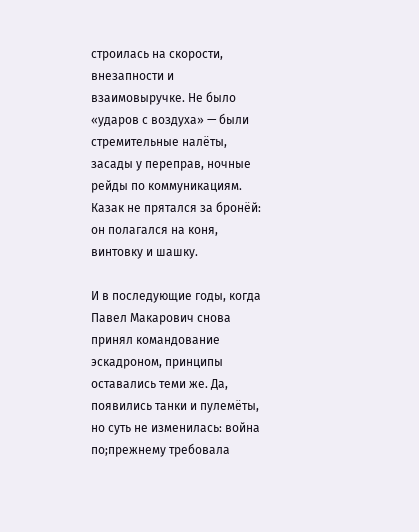строилась на скорости, внезапности и взаимовыручке. Не было «ударов с воздуха» — были стремительные налёты, засады у переправ, ночные рейды по коммуникациям. Казак не прятался за бронёй: он полагался на коня, винтовку и шашку.

И в последующие годы, когда Павел Макарович снова принял командование эскадроном, принципы оставались теми же. Да, появились танки и пулемёты, но суть не изменилась: война по;прежнему требовала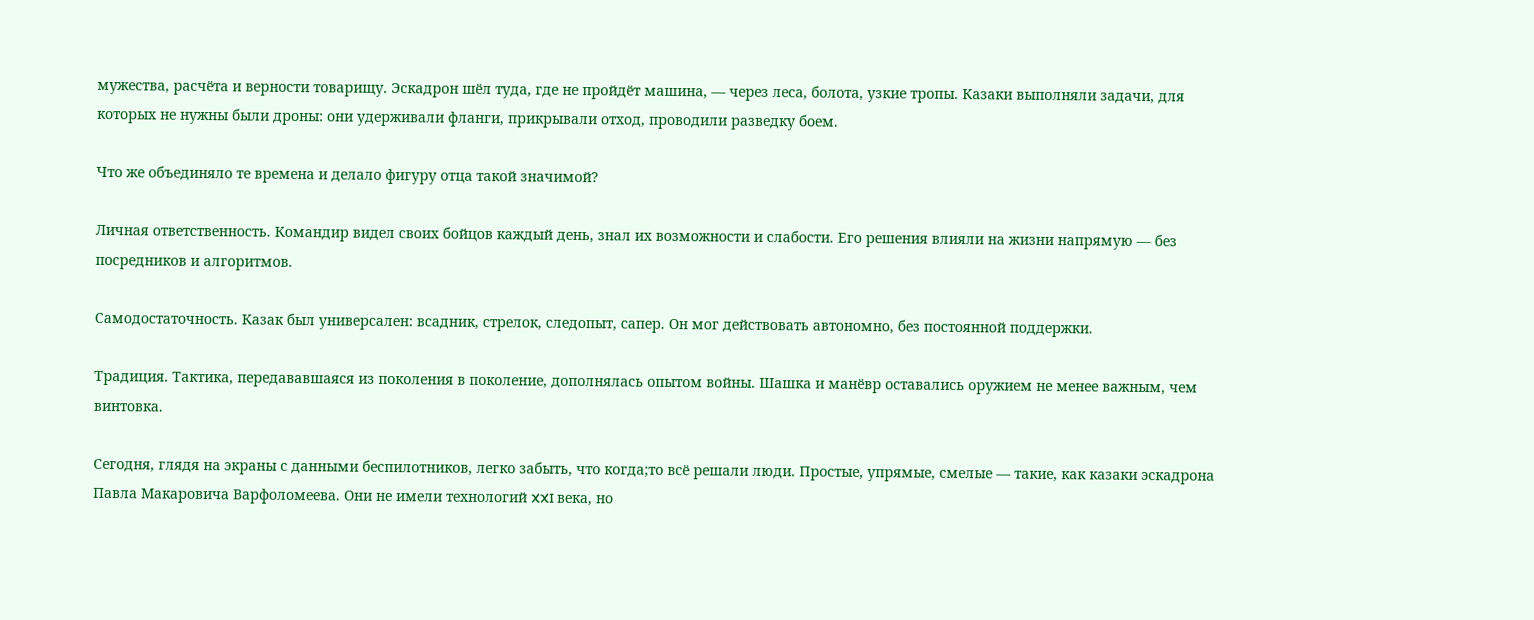мужества, расчёта и верности товарищу. Эскадрон шёл туда, где не пройдёт машина, — через леса, болота, узкие тропы. Казаки выполняли задачи, для которых не нужны были дроны: они удерживали фланги, прикрывали отход, проводили разведку боем.

Что же объединяло те времена и делало фигуру отца такой значимой?

Личная ответственность. Командир видел своих бойцов каждый день, знал их возможности и слабости. Его решения влияли на жизни напрямую — без посредников и алгоритмов.

Самодостаточность. Казак был универсален: всадник, стрелок, следопыт, сапер. Он мог действовать автономно, без постоянной поддержки.

Традиция. Тактика, передававшаяся из поколения в поколение, дополнялась опытом войны. Шашка и манёвр оставались оружием не менее важным, чем винтовка.

Сегодня, глядя на экраны с данными беспилотников, легко забыть, что когда;то всё решали люди. Простые, упрямые, смелые — такие, как казаки эскадрона Павла Макаровича Варфоломеева. Они не имели технологий XXI века, но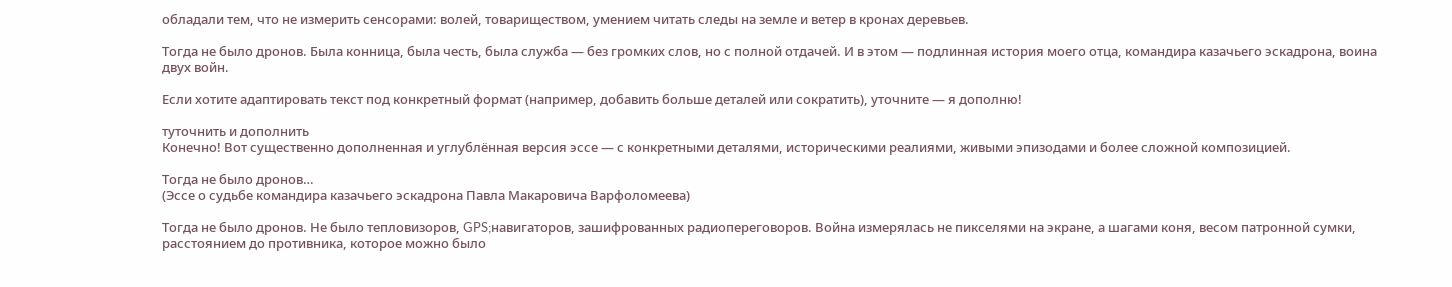обладали тем, что не измерить сенсорами: волей, товариществом, умением читать следы на земле и ветер в кронах деревьев.

Тогда не было дронов. Была конница, была честь, была служба — без громких слов, но с полной отдачей. И в этом — подлинная история моего отца, командира казачьего эскадрона, воина двух войн.

Если хотите адаптировать текст под конкретный формат (например, добавить больше деталей или сократить), уточните — я дополню!

туточнить и дополнить
Конечно! Вот существенно дополненная и углублённая версия эссе — с конкретными деталями, историческими реалиями, живыми эпизодами и более сложной композицией.

Тогда не было дронов…
(Эссе о судьбе командира казачьего эскадрона Павла Макаровича Варфоломеева)

Тогда не было дронов. Не было тепловизоров, GPS;навигаторов, зашифрованных радиопереговоров. Война измерялась не пикселями на экране, а шагами коня, весом патронной сумки, расстоянием до противника, которое можно было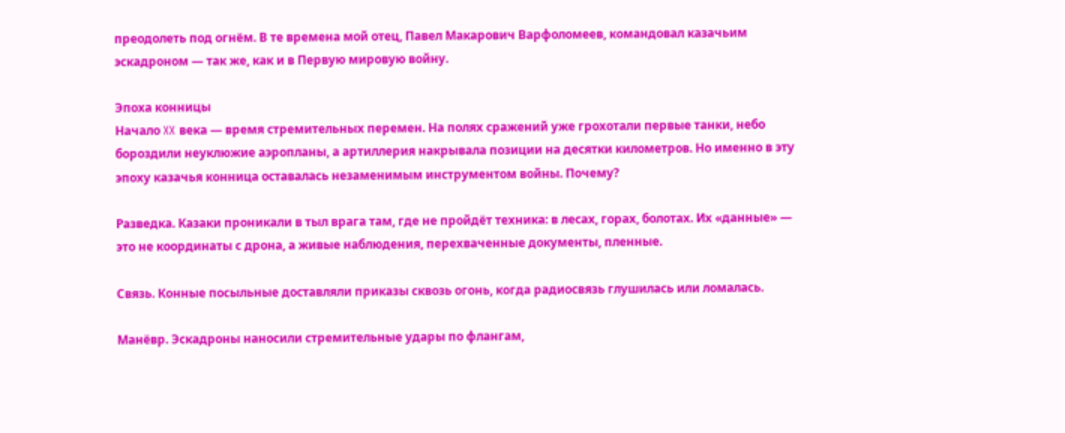преодолеть под огнём. В те времена мой отец, Павел Макарович Варфоломеев, командовал казачьим эскадроном — так же, как и в Первую мировую войну.

Эпоха конницы
Начало XX века — время стремительных перемен. На полях сражений уже грохотали первые танки, небо бороздили неуклюжие аэропланы, а артиллерия накрывала позиции на десятки километров. Но именно в эту эпоху казачья конница оставалась незаменимым инструментом войны. Почему?

Разведка. Казаки проникали в тыл врага там, где не пройдёт техника: в лесах, горах, болотах. Их «данные» — это не координаты с дрона, а живые наблюдения, перехваченные документы, пленные.

Связь. Конные посыльные доставляли приказы сквозь огонь, когда радиосвязь глушилась или ломалась.

Манёвр. Эскадроны наносили стремительные удары по флангам,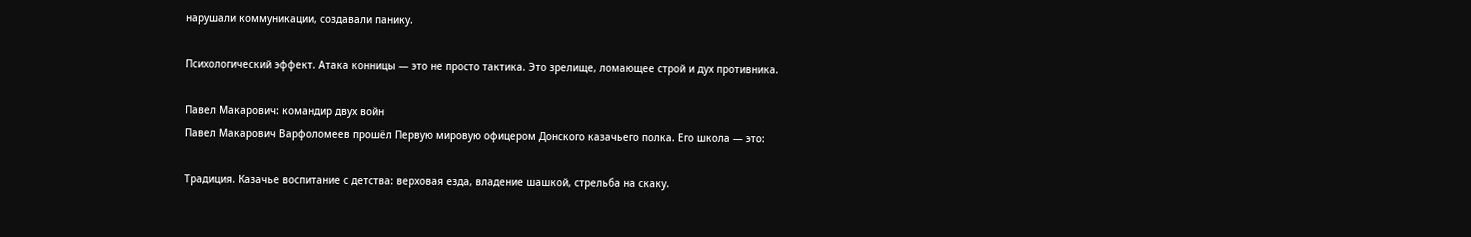нарушали коммуникации, создавали панику.

Психологический эффект. Атака конницы — это не просто тактика. Это зрелище, ломающее строй и дух противника.

Павел Макарович: командир двух войн
Павел Макарович Варфоломеев прошёл Первую мировую офицером Донского казачьего полка. Его школа — это:

Традиция. Казачье воспитание с детства: верховая езда, владение шашкой, стрельба на скаку.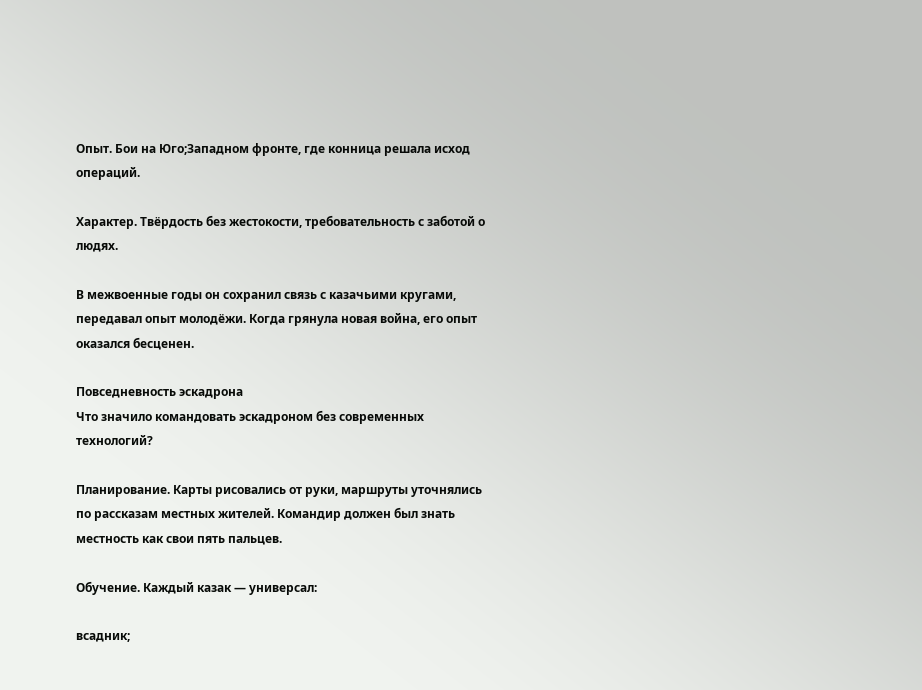Опыт. Бои на Юго;Западном фронте, где конница решала исход операций.

Характер. Твёрдость без жестокости, требовательность с заботой о людях.

В межвоенные годы он сохранил связь с казачьими кругами, передавал опыт молодёжи. Когда грянула новая война, его опыт оказался бесценен.

Повседневность эскадрона
Что значило командовать эскадроном без современных технологий?

Планирование. Карты рисовались от руки, маршруты уточнялись по рассказам местных жителей. Командир должен был знать местность как свои пять пальцев.

Обучение. Каждый казак — универсал:

всадник;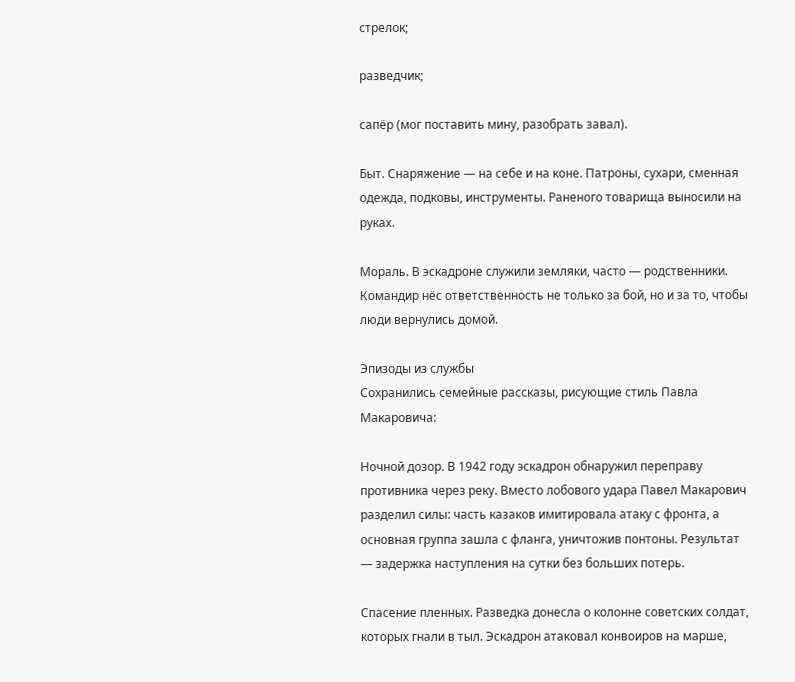стрелок;

разведчик;

сапёр (мог поставить мину, разобрать завал).

Быт. Снаряжение — на себе и на коне. Патроны, сухари, сменная одежда, подковы, инструменты. Раненого товарища выносили на руках.

Мораль. В эскадроне служили земляки, часто — родственники. Командир нёс ответственность не только за бой, но и за то, чтобы люди вернулись домой.

Эпизоды из службы
Сохранились семейные рассказы, рисующие стиль Павла Макаровича:

Ночной дозор. В 1942 году эскадрон обнаружил переправу противника через реку. Вместо лобового удара Павел Макарович разделил силы: часть казаков имитировала атаку с фронта, а основная группа зашла с фланга, уничтожив понтоны. Результат — задержка наступления на сутки без больших потерь.

Спасение пленных. Разведка донесла о колонне советских солдат, которых гнали в тыл. Эскадрон атаковал конвоиров на марше,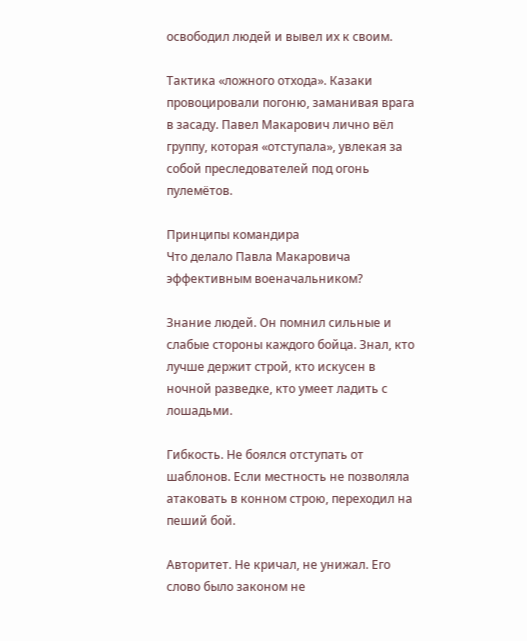освободил людей и вывел их к своим.

Тактика «ложного отхода». Казаки провоцировали погоню, заманивая врага в засаду. Павел Макарович лично вёл группу, которая «отступала», увлекая за собой преследователей под огонь пулемётов.

Принципы командира
Что делало Павла Макаровича эффективным военачальником?

Знание людей. Он помнил сильные и слабые стороны каждого бойца. Знал, кто лучше держит строй, кто искусен в ночной разведке, кто умеет ладить с лошадьми.

Гибкость. Не боялся отступать от шаблонов. Если местность не позволяла атаковать в конном строю, переходил на пеший бой.

Авторитет. Не кричал, не унижал. Его слово было законом не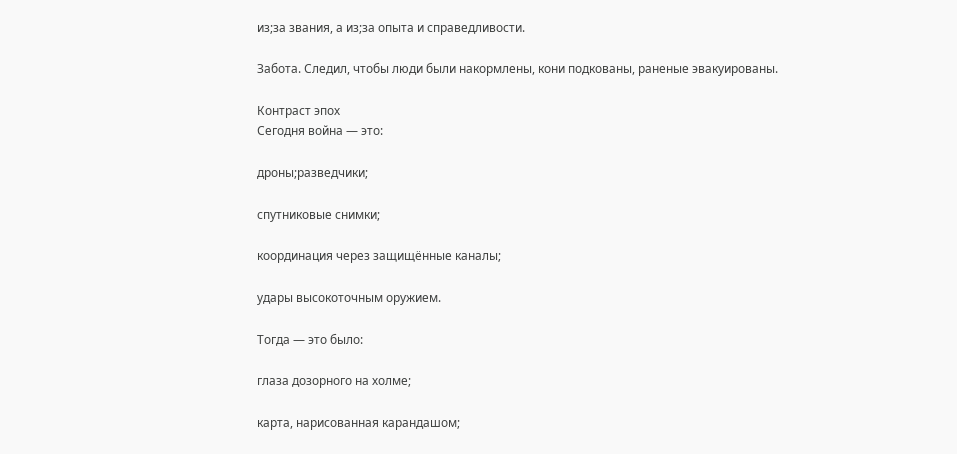из;за звания, а из;за опыта и справедливости.

Забота. Следил, чтобы люди были накормлены, кони подкованы, раненые эвакуированы.

Контраст эпох
Сегодня война — это:

дроны;разведчики;

спутниковые снимки;

координация через защищённые каналы;

удары высокоточным оружием.

Тогда — это было:

глаза дозорного на холме;

карта, нарисованная карандашом;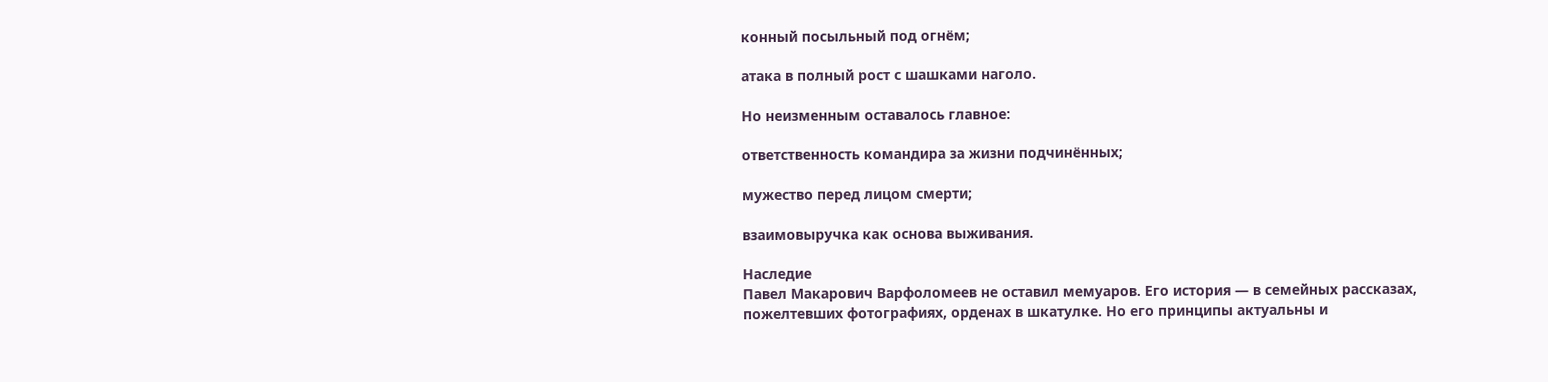конный посыльный под огнём;

атака в полный рост с шашками наголо.

Но неизменным оставалось главное:

ответственность командира за жизни подчинённых;

мужество перед лицом смерти;

взаимовыручка как основа выживания.

Наследие
Павел Макарович Варфоломеев не оставил мемуаров. Его история — в семейных рассказах, пожелтевших фотографиях, орденах в шкатулке. Но его принципы актуальны и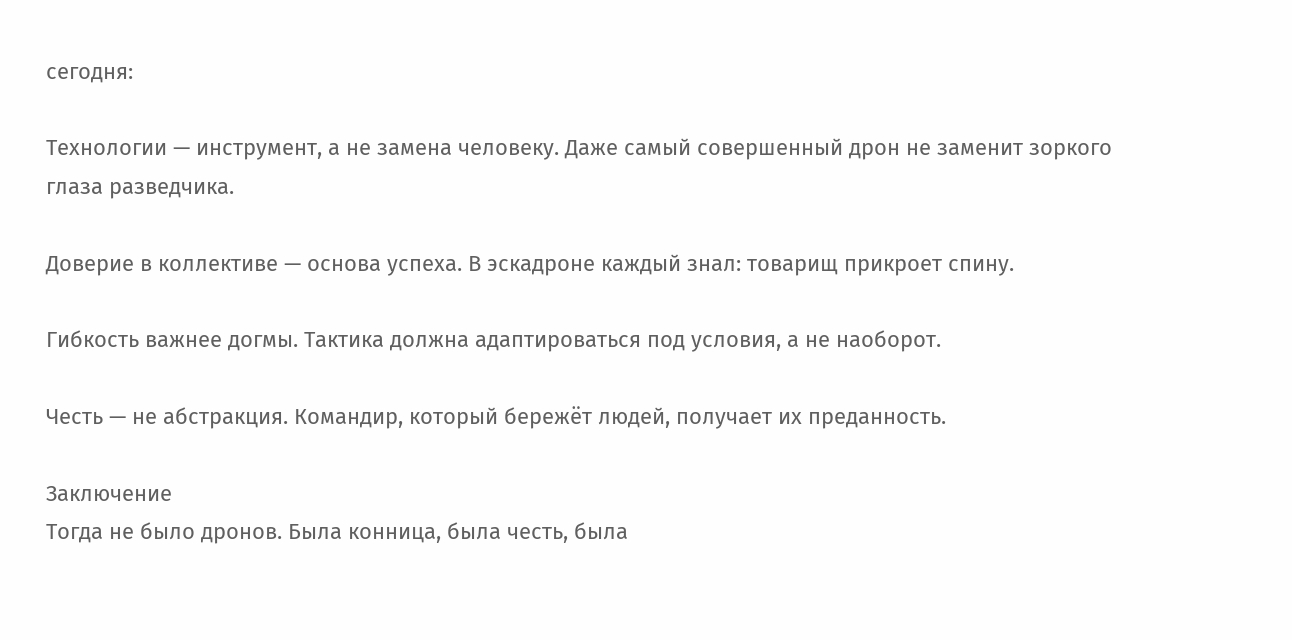сегодня:

Технологии — инструмент, а не замена человеку. Даже самый совершенный дрон не заменит зоркого глаза разведчика.

Доверие в коллективе — основа успеха. В эскадроне каждый знал: товарищ прикроет спину.

Гибкость важнее догмы. Тактика должна адаптироваться под условия, а не наоборот.

Честь — не абстракция. Командир, который бережёт людей, получает их преданность.

Заключение
Тогда не было дронов. Была конница, была честь, была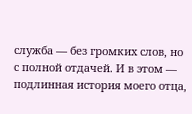служба — без громких слов, но с полной отдачей. И в этом — подлинная история моего отца,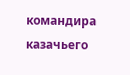командира казачьего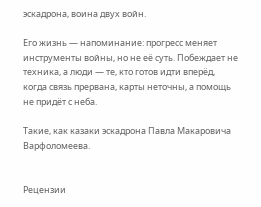эскадрона, воина двух войн.

Его жизнь — напоминание: прогресс меняет инструменты войны, но не её суть. Побеждает не техника, а люди — те, кто готов идти вперёд, когда связь прервана, карты неточны, а помощь не придёт с неба.

Такие, как казаки эскадрона Павла Макаровича Варфоломеева.


Рецензии